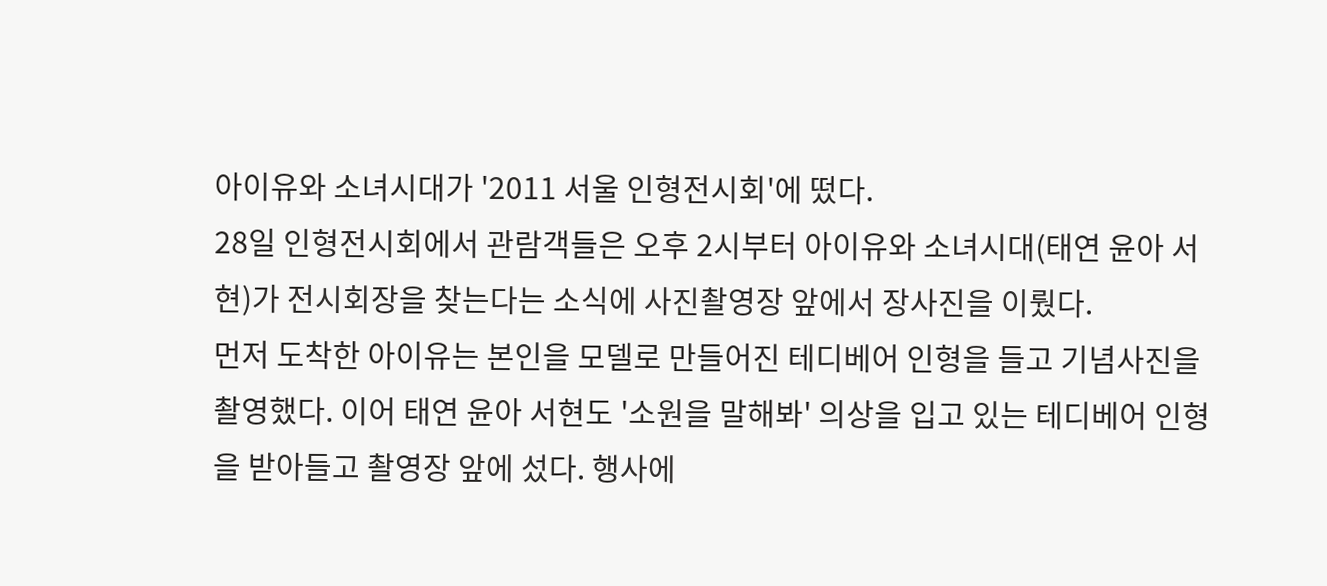아이유와 소녀시대가 '2011 서울 인형전시회'에 떴다.
28일 인형전시회에서 관람객들은 오후 2시부터 아이유와 소녀시대(태연 윤아 서현)가 전시회장을 찾는다는 소식에 사진촬영장 앞에서 장사진을 이뤘다.
먼저 도착한 아이유는 본인을 모델로 만들어진 테디베어 인형을 들고 기념사진을 촬영했다. 이어 태연 윤아 서현도 '소원을 말해봐' 의상을 입고 있는 테디베어 인형을 받아들고 촬영장 앞에 섰다. 행사에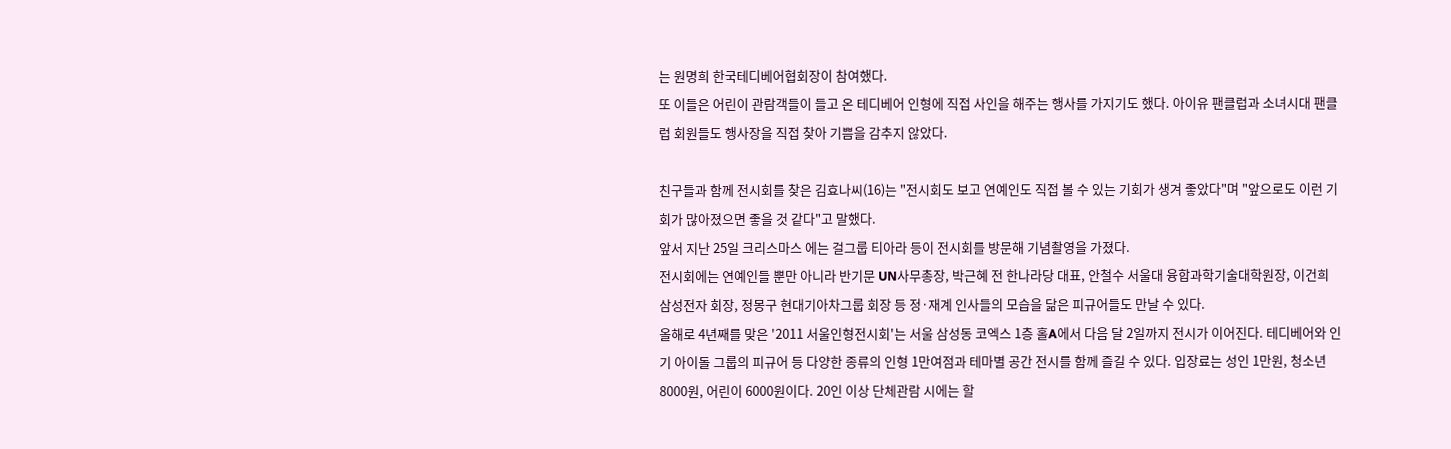는 원명희 한국테디베어협회장이 참여했다.
또 이들은 어린이 관람객들이 들고 온 테디베어 인형에 직접 사인을 해주는 행사를 가지기도 했다. 아이유 팬클럽과 소녀시대 팬클럽 회원들도 행사장을 직접 찾아 기쁨을 감추지 않았다.

친구들과 함께 전시회를 찾은 김효나씨(16)는 "전시회도 보고 연예인도 직접 볼 수 있는 기회가 생겨 좋았다"며 "앞으로도 이런 기회가 많아졌으면 좋을 것 같다"고 말했다.
앞서 지난 25일 크리스마스 에는 걸그룹 티아라 등이 전시회를 방문해 기념촬영을 가졌다.
전시회에는 연예인들 뿐만 아니라 반기문 UN사무총장, 박근혜 전 한나라당 대표, 안철수 서울대 융합과학기술대학원장, 이건희 삼성전자 회장, 정몽구 현대기아차그룹 회장 등 정·재계 인사들의 모습을 닮은 피규어들도 만날 수 있다.
올해로 4년째를 맞은 '2011 서울인형전시회'는 서울 삼성동 코엑스 1층 홀A에서 다음 달 2일까지 전시가 이어진다. 테디베어와 인기 아이돌 그룹의 피규어 등 다양한 종류의 인형 1만여점과 테마별 공간 전시를 함께 즐길 수 있다. 입장료는 성인 1만원, 청소년 8000원, 어린이 6000원이다. 20인 이상 단체관람 시에는 할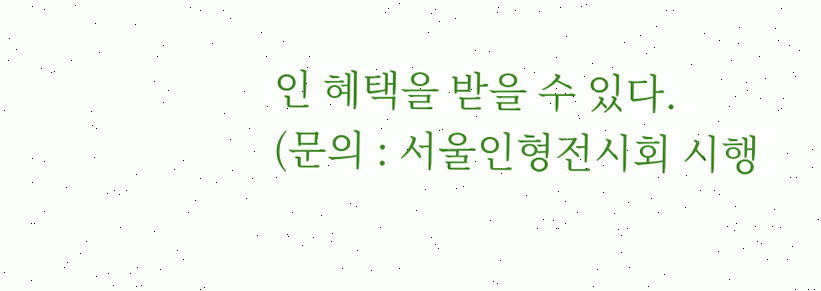인 혜택을 받을 수 있다.
(문의 : 서울인형전시회 시행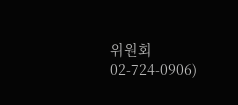위원회 02-724-0906)